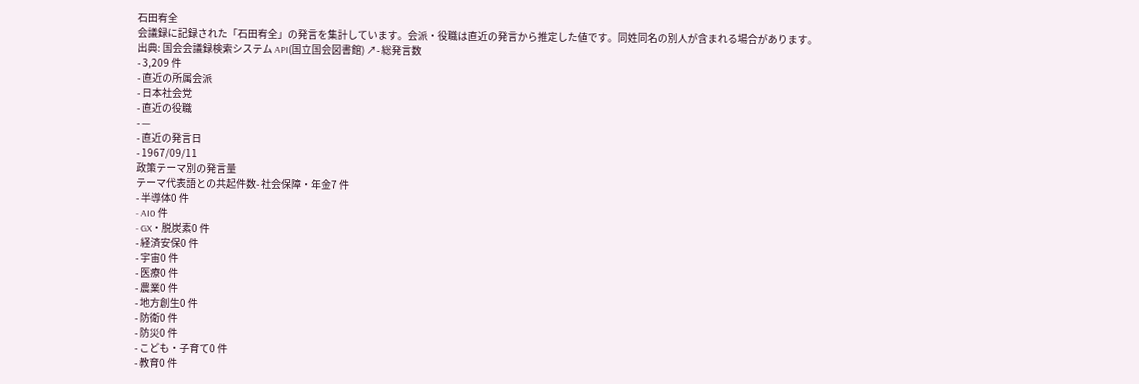石田宥全
会議録に記録された「石田宥全」の発言を集計しています。会派・役職は直近の発言から推定した値です。同姓同名の別人が含まれる場合があります。
出典: 国会会議録検索システム API(国立国会図書館) ↗- 総発言数
- 3,209 件
- 直近の所属会派
- 日本社会党
- 直近の役職
- —
- 直近の発言日
- 1967/09/11
政策テーマ別の発言量
テーマ代表語との共起件数- 社会保障・年金7 件
- 半導体0 件
- AI0 件
- GX・脱炭素0 件
- 経済安保0 件
- 宇宙0 件
- 医療0 件
- 農業0 件
- 地方創生0 件
- 防衛0 件
- 防災0 件
- こども・子育て0 件
- 教育0 件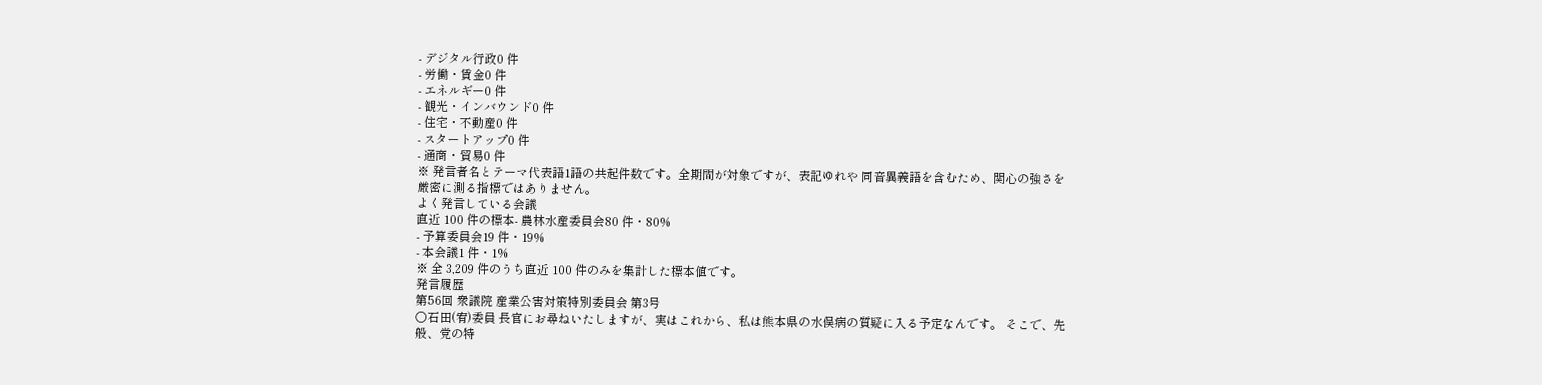- デジタル行政0 件
- 労働・賃金0 件
- エネルギー0 件
- 観光・インバウンド0 件
- 住宅・不動産0 件
- スタートアップ0 件
- 通商・貿易0 件
※ 発言者名とテーマ代表語1語の共起件数です。全期間が対象ですが、表記ゆれや 同音異義語を含むため、関心の強さを厳密に測る指標ではありません。
よく発言している会議
直近 100 件の標本- 農林水産委員会80 件・80%
- 予算委員会19 件・19%
- 本会議1 件・1%
※ 全 3,209 件のうち直近 100 件のみを集計した標本値です。
発言履歴
第56回 衆議院 産業公害対策特別委員会 第3号
○石田(宥)委員 長官にお尋ねいたしますが、実はこれから、私は熊本県の水俣病の質疑に入る予定なんです。 そこで、先般、党の特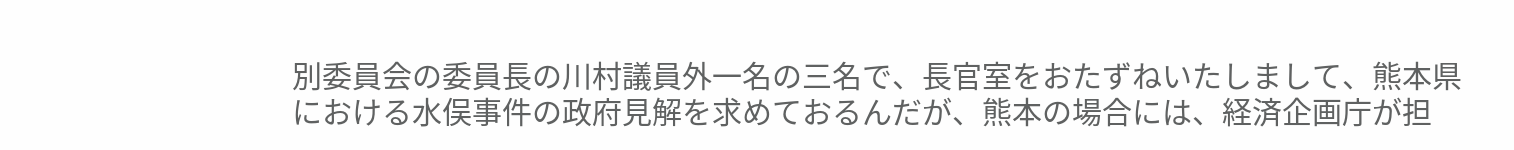別委員会の委員長の川村議員外一名の三名で、長官室をおたずねいたしまして、熊本県における水俣事件の政府見解を求めておるんだが、熊本の場合には、経済企画庁が担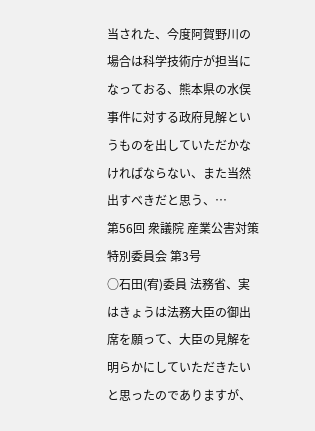当された、今度阿賀野川の場合は科学技術庁が担当になっておる、熊本県の水俣事件に対する政府見解というものを出していただかなければならない、また当然出すべきだと思う、…
第56回 衆議院 産業公害対策特別委員会 第3号
○石田(宥)委員 法務省、実はきょうは法務大臣の御出席を願って、大臣の見解を明らかにしていただきたいと思ったのでありますが、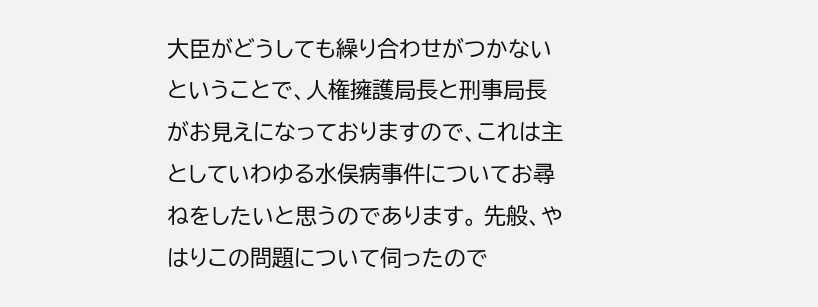大臣がどうしても繰り合わせがつかないということで、人権擁護局長と刑事局長がお見えになっておりますので、これは主としていわゆる水俣病事件についてお尋ねをしたいと思うのであります。 先般、やはりこの問題について伺ったので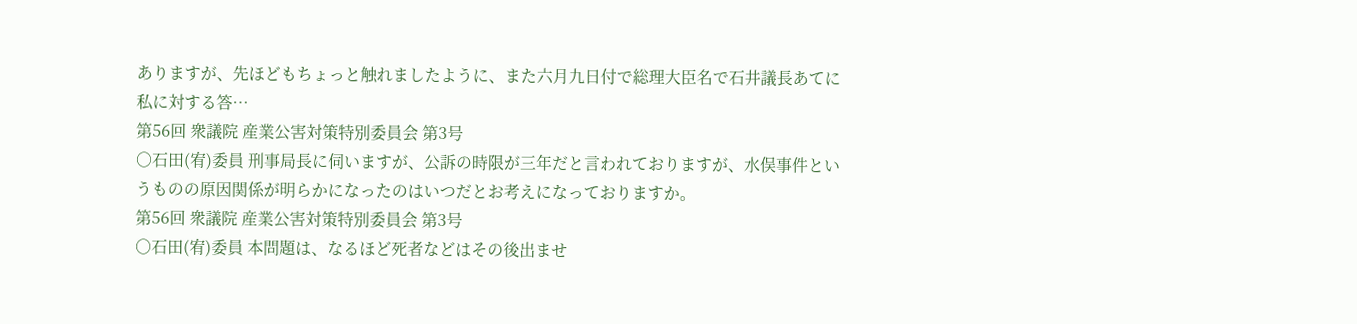ありますが、先ほどもちょっと触れましたように、また六月九日付で総理大臣名で石井議長あてに私に対する答…
第56回 衆議院 産業公害対策特別委員会 第3号
○石田(宥)委員 刑事局長に伺いますが、公訴の時限が三年だと言われておりますが、水俣事件というものの原因関係が明らかになったのはいつだとお考えになっておりますか。
第56回 衆議院 産業公害対策特別委員会 第3号
○石田(宥)委員 本問題は、なるほど死者などはその後出ませ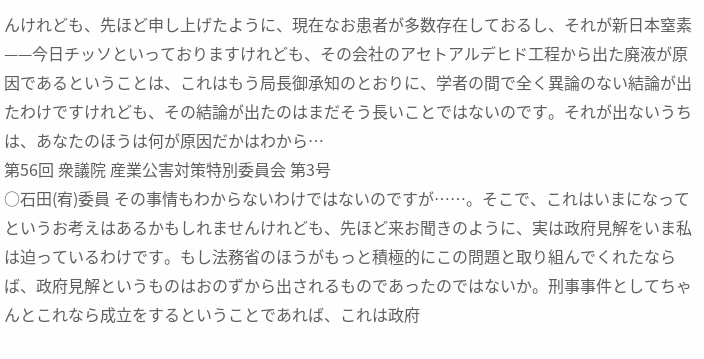んけれども、先ほど申し上げたように、現在なお患者が多数存在しておるし、それが新日本窒素——今日チッソといっておりますけれども、その会社のアセトアルデヒド工程から出た廃液が原因であるということは、これはもう局長御承知のとおりに、学者の間で全く異論のない結論が出たわけですけれども、その結論が出たのはまだそう長いことではないのです。それが出ないうちは、あなたのほうは何が原因だかはわから…
第56回 衆議院 産業公害対策特別委員会 第3号
○石田(宥)委員 その事情もわからないわけではないのですが……。そこで、これはいまになってというお考えはあるかもしれませんけれども、先ほど来お聞きのように、実は政府見解をいま私は迫っているわけです。もし法務省のほうがもっと積極的にこの問題と取り組んでくれたならば、政府見解というものはおのずから出されるものであったのではないか。刑事事件としてちゃんとこれなら成立をするということであれば、これは政府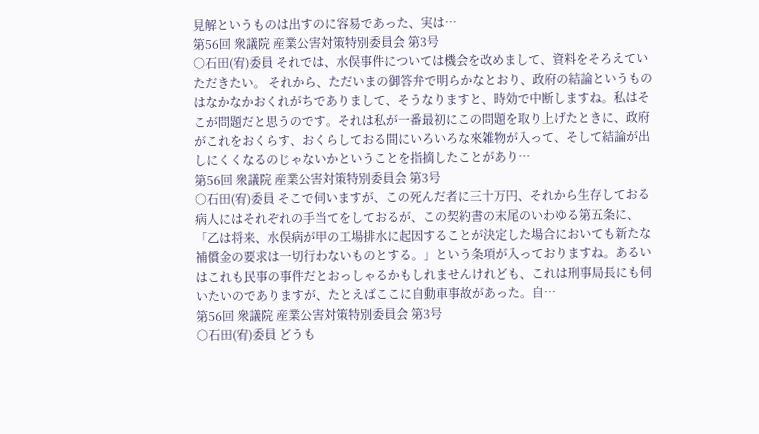見解というものは出すのに容易であった、実は…
第56回 衆議院 産業公害対策特別委員会 第3号
○石田(宥)委員 それでは、水俣事件については機会を改めまして、資料をそろえていただきたい。 それから、ただいまの御答弁で明らかなとおり、政府の結論というものはなかなかおくれがちでありまして、そうなりますと、時効で中断しますね。私はそこが問題だと思うのです。それは私が一番最初にこの問題を取り上げたときに、政府がこれをおくらす、おくらしておる間にいろいろな來雑物が入って、そして結論が出しにくくなるのじゃないかということを指摘したことがあり…
第56回 衆議院 産業公害対策特別委員会 第3号
○石田(宥)委員 そこで伺いますが、この死んだ者に三十万円、それから生存しておる病人にはそれぞれの手当てをしておるが、この契約書の末尾のいわゆる第五条に、「乙は将来、水俣病が甲の工場排水に起因することが決定した場合においても新たな補償金の要求は一切行わないものとする。」という条項が入っておりますね。あるいはこれも民事の事件だとおっしゃるかもしれませんけれども、これは刑事局長にも伺いたいのでありますが、たとえばここに自動車事故があった。自…
第56回 衆議院 産業公害対策特別委員会 第3号
○石田(宥)委員 どうも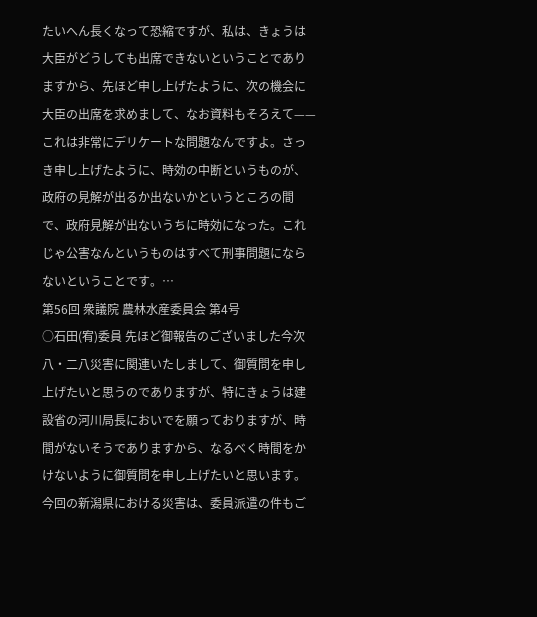たいへん長くなって恐縮ですが、私は、きょうは大臣がどうしても出席できないということでありますから、先ほど申し上げたように、次の機会に大臣の出席を求めまして、なお資料もそろえて——これは非常にデリケートな問題なんですよ。さっき申し上げたように、時効の中断というものが、政府の見解が出るか出ないかというところの間で、政府見解が出ないうちに時効になった。これじゃ公害なんというものはすべて刑事問題にならないということです。…
第56回 衆議院 農林水産委員会 第4号
○石田(宥)委員 先ほど御報告のございました今次八・二八災害に関連いたしまして、御質問を申し上げたいと思うのでありますが、特にきょうは建設省の河川局長においでを願っておりますが、時間がないそうでありますから、なるべく時間をかけないように御質問を申し上げたいと思います。 今回の新潟県における災害は、委員派遣の件もご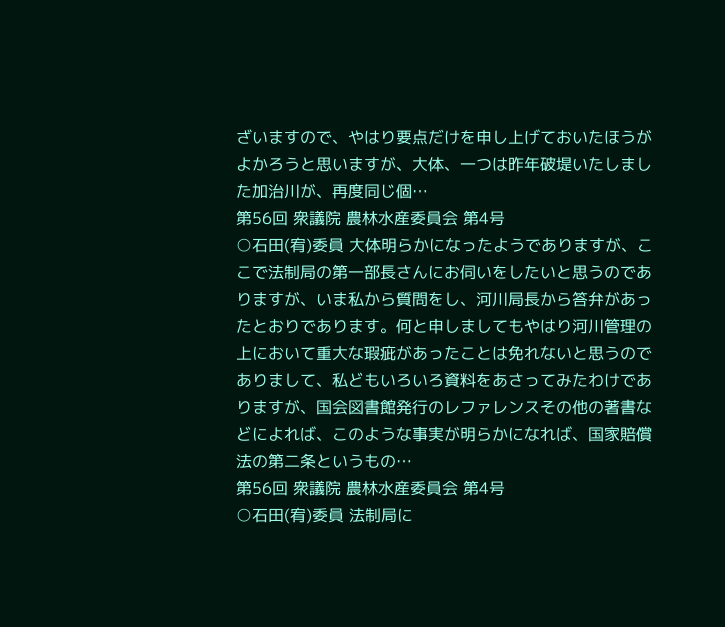ざいますので、やはり要点だけを申し上げておいたほうがよかろうと思いますが、大体、一つは昨年破堤いたしました加治川が、再度同じ個…
第56回 衆議院 農林水産委員会 第4号
○石田(宥)委員 大体明らかになったようでありますが、ここで法制局の第一部長さんにお伺いをしたいと思うのでありますが、いま私から質問をし、河川局長から答弁があったとおりであります。何と申しましてもやはり河川管理の上において重大な瑕疵があったことは免れないと思うのでありまして、私どもいろいろ資料をあさってみたわけでありますが、国会図書館発行のレファレンスその他の著書などによれば、このような事実が明らかになれば、国家賠償法の第二条というもの…
第56回 衆議院 農林水産委員会 第4号
○石田(宥)委員 法制局に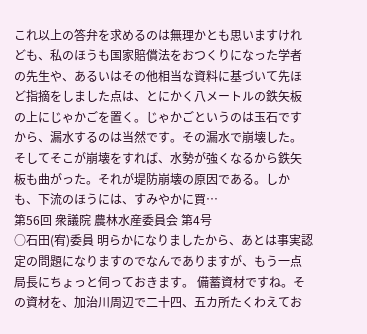これ以上の答弁を求めるのは無理かとも思いますけれども、私のほうも国家賠償法をおつくりになった学者の先生や、あるいはその他相当な資料に基づいて先ほど指摘をしました点は、とにかく八メートルの鉄矢板の上にじゃかごを置く。じゃかごというのは玉石ですから、漏水するのは当然です。その漏水で崩壊した。そしてそこが崩壊をすれば、水勢が強くなるから鉄矢板も曲がった。それが堤防崩壊の原因である。しかも、下流のほうには、すみやかに買…
第56回 衆議院 農林水産委員会 第4号
○石田(宥)委員 明らかになりましたから、あとは事実認定の問題になりますのでなんでありますが、もう一点局長にちょっと伺っておきます。 備蓄資材ですね。その資材を、加治川周辺で二十四、五カ所たくわえてお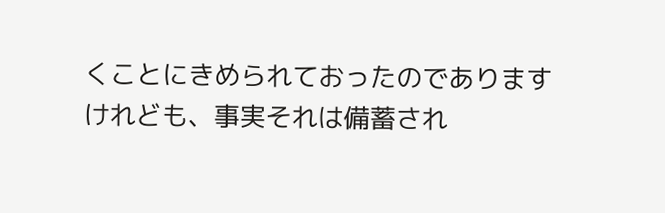くことにきめられておったのでありますけれども、事実それは備蓄され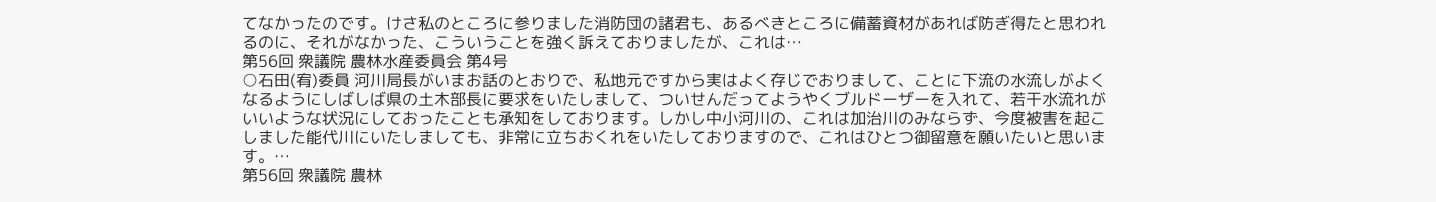てなかったのです。けさ私のところに参りました消防団の諸君も、あるべきところに備蓄資材があれば防ぎ得たと思われるのに、それがなかった、こういうことを強く訴えておりましたが、これは…
第56回 衆議院 農林水産委員会 第4号
○石田(宥)委員 河川局長がいまお話のとおりで、私地元ですから実はよく存じでおりまして、ことに下流の水流しがよくなるようにしばしば県の土木部長に要求をいたしまして、ついせんだってようやくブルドーザーを入れて、若干水流れがいいような状況にしておったことも承知をしております。しかし中小河川の、これは加治川のみならず、今度被害を起こしました能代川にいたしましても、非常に立ちおくれをいたしておりますので、これはひとつ御留意を願いたいと思います。…
第56回 衆議院 農林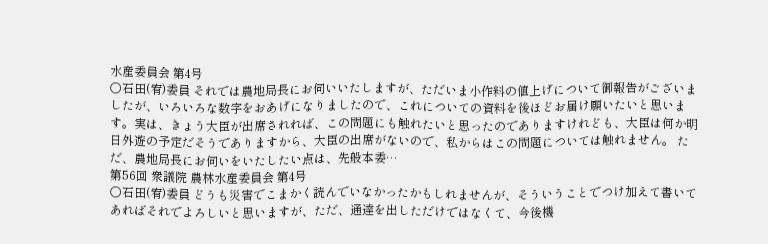水産委員会 第4号
○石田(宥)委員 それでは農地局長にお伺いいたしますが、ただいま小作料の値上げについて御報告がございましたが、いろいろな数字をおあげになりましたので、これについての資料を後ほどお届け願いたいと思います。実は、きょう大臣が出席されれば、この問題にも触れたいと思ったのでありますけれども、大臣は何か明日外遊の予定だそうでありますから、大臣の出席がないので、私からはこの問題については触れません。 ただ、農地局長にお伺いをいたしたい点は、先般本委…
第56回 衆議院 農林水産委員会 第4号
○石田(宥)委員 どうも災害でこまかく読んでいなかったかもしれませんが、そういうことでつけ加えて書いてあればそれでよろしいと思いますが、ただ、通達を出しただけではなくて、今後機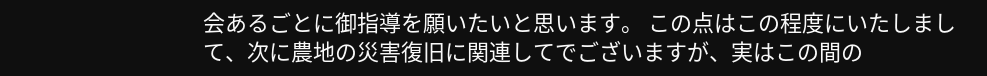会あるごとに御指導を願いたいと思います。 この点はこの程度にいたしまして、次に農地の災害復旧に関連してでございますが、実はこの間の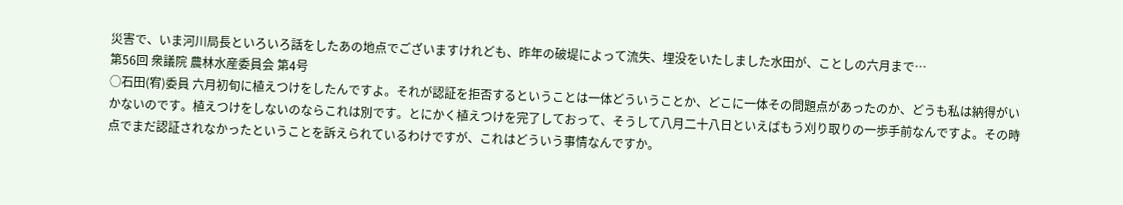災害で、いま河川局長といろいろ話をしたあの地点でございますけれども、昨年の破堤によって流失、埋没をいたしました水田が、ことしの六月まで…
第56回 衆議院 農林水産委員会 第4号
○石田(宥)委員 六月初旬に植えつけをしたんですよ。それが認証を拒否するということは一体どういうことか、どこに一体その問題点があったのか、どうも私は納得がいかないのです。植えつけをしないのならこれは別です。とにかく植えつけを完了しておって、そうして八月二十八日といえばもう刈り取りの一歩手前なんですよ。その時点でまだ認証されなかったということを訴えられているわけですが、これはどういう事情なんですか。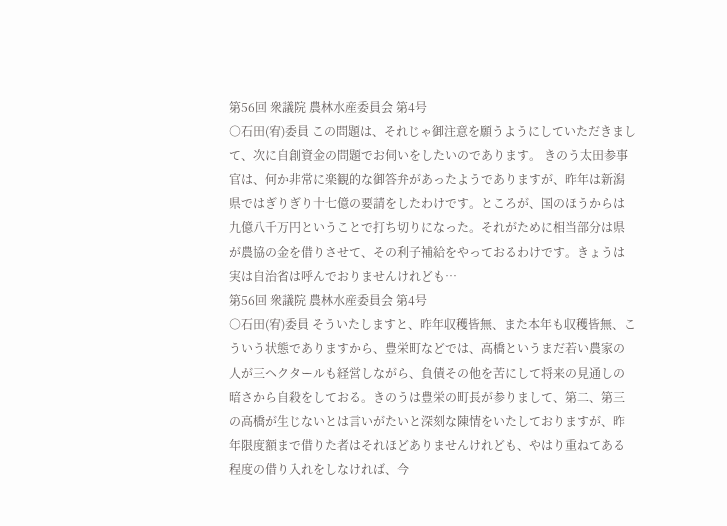第56回 衆議院 農林水産委員会 第4号
○石田(宥)委員 この問題は、それじゃ御注意を願うようにしていただきまして、次に自創資金の問題でお伺いをしたいのであります。 きのう太田参事官は、何か非常に楽観的な御答弁があったようでありますが、昨年は新潟県ではぎりぎり十七億の要請をしたわけです。ところが、国のほうからは九億八千万円ということで打ち切りになった。それがために相当部分は県が農協の金を借りさせて、その利子補給をやっておるわけです。きょうは実は自治省は呼んでおりませんけれども…
第56回 衆議院 農林水産委員会 第4号
○石田(宥)委員 そういたしますと、昨年収穫皆無、また本年も収穫皆無、こういう状態でありますから、豊栄町などでは、高橋というまだ若い農家の人が三ヘクタールも経営しながら、負債その他を苦にして将来の見通しの暗さから自殺をしておる。きのうは豊栄の町長が参りまして、第二、第三の高橋が生じないとは言いがたいと深刻な陳情をいたしておりますが、昨年限度額まで借りた者はそれほどありませんけれども、やはり重ねてある程度の借り入れをしなければ、今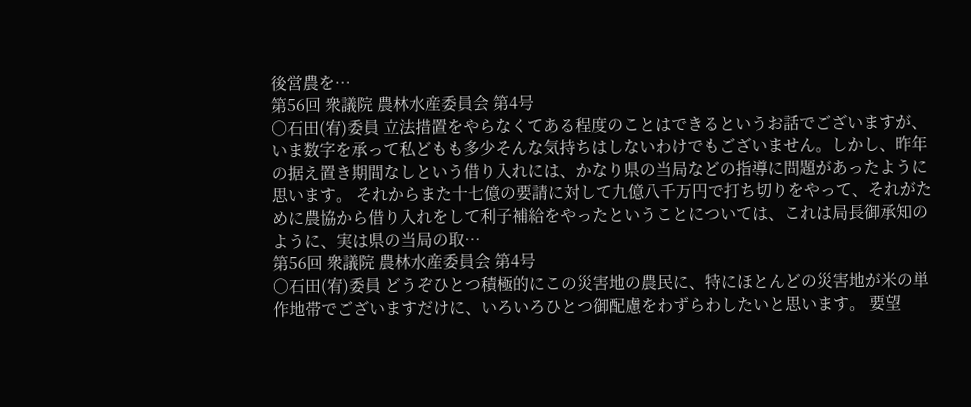後営農を…
第56回 衆議院 農林水産委員会 第4号
○石田(宥)委員 立法措置をやらなくてある程度のことはできるというお話でございますが、いま数字を承って私どもも多少そんな気持ちはしないわけでもございません。しかし、昨年の据え置き期間なしという借り入れには、かなり県の当局などの指導に問題があったように思います。 それからまた十七億の要請に対して九億八千万円で打ち切りをやって、それがために農協から借り入れをして利子補給をやったということについては、これは局長御承知のように、実は県の当局の取…
第56回 衆議院 農林水産委員会 第4号
○石田(宥)委員 どうぞひとつ積極的にこの災害地の農民に、特にほとんどの災害地が米の単作地帯でございますだけに、いろいろひとつ御配慮をわずらわしたいと思います。 要望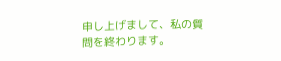申し上げまして、私の質問を終わります。